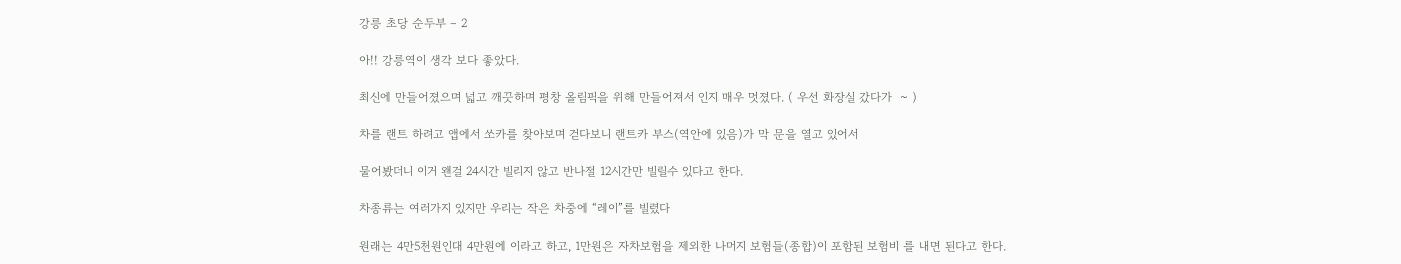강릉 초당 순두부 – 2

아!! 강릉역이 생각 보다 좋았다.

최신에 만들어졌으며 넓고 깨끗하며 평창 올림픽을 위해 만들어져서 인지 매우 멋졌다. ( 우선 화장실 갔다가  ~ )

차를 랜트 하려고 앱에서 쏘카를 찾아보며 걷다보니 랜트카 부스(역안에 있음)가 막 문을 열고 있어서

물어봤더니 이거 왠걸 24시간 빌리지 않고 반나절 12시간만 빌릴수 있다고 한다.

차종류는 여러가지 있지만 우리는 작은 차중에 “레이”를 빌렸다

원래는 4만5천원인대 4만원에 이라고 하고, 1만원은 자차보험을 제외한 나머지 보험들(종합)이 포함된 보험비 를 내면 된다고 한다.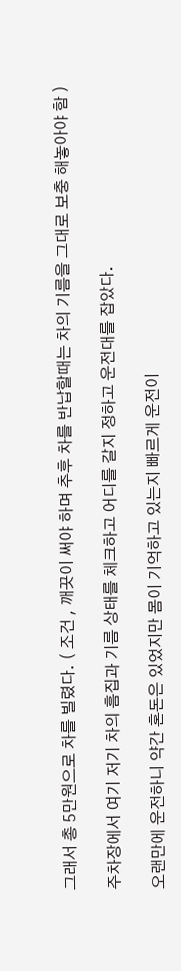그래서 총 5만원으로 차를 빌렸다. ( 조건 , 깨끗이 써야 하며 추후 차를 반납할때는 차의 기름을 그대로 보충 해놓아야 함 )

주차장에서 여기 저기 차의 흠집과 기름 상태를 체크하고 어디를 갈지 정하고 운전대를 잡았다.

오랜만에 운전하니 약간 혼돈은 있었지만 몸이 기억하고 있는지 빠르게 운전이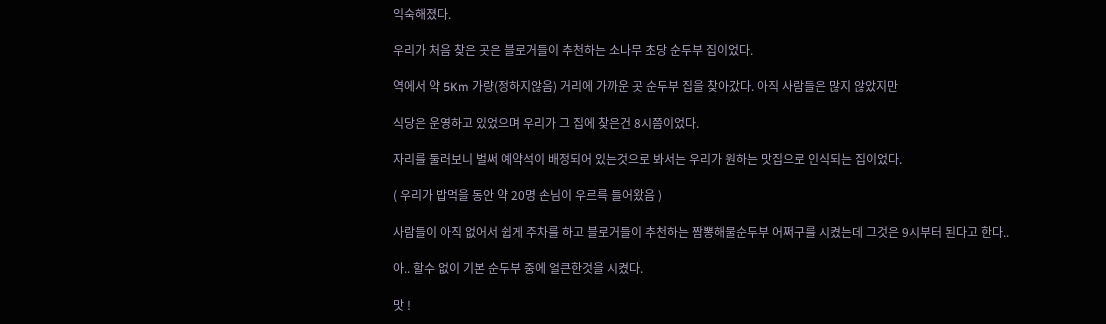익숙해졌다.

우리가 처음 찾은 곳은 블로거들이 추천하는 소나무 초당 순두부 집이었다.

역에서 약 5Km 가량(정하지않음) 거리에 가까운 곳 순두부 집을 찾아갔다. 아직 사람들은 많지 않았지만

식당은 운영하고 있었으며 우리가 그 집에 찾은건 8시쯤이었다.

자리를 둘러보니 벌써 예약석이 배정되어 있는것으로 봐서는 우리가 원하는 맛집으로 인식되는 집이었다.

( 우리가 밥먹을 동안 약 20명 손님이 우르륵 들어왔음 )

사람들이 아직 없어서 쉽게 주차를 하고 블로거들이 추천하는 짬뽕해물순두부 어쩌구를 시켰는데 그것은 9시부터 된다고 한다..

아.. 할수 없이 기본 순두부 중에 얼큰한것을 시켰다.

맛 !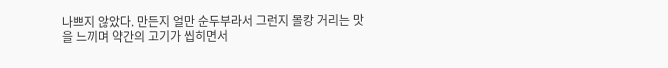나쁘지 않았다. 만든지 얼만 순두부라서 그런지 몰캉 거리는 맛을 느끼며 약간의 고기가 씹히면서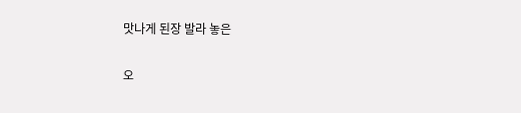맛나게 된장 발라 놓은

오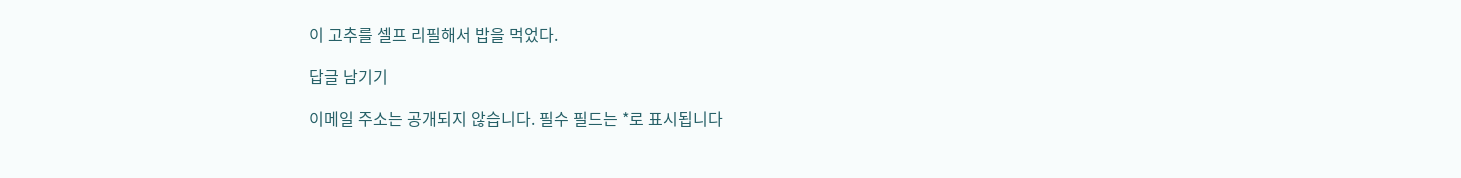이 고추를 셀프 리필해서 밥을 먹었다.

답글 남기기

이메일 주소는 공개되지 않습니다. 필수 필드는 *로 표시됩니다